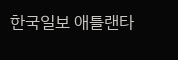한국일보 애틀랜타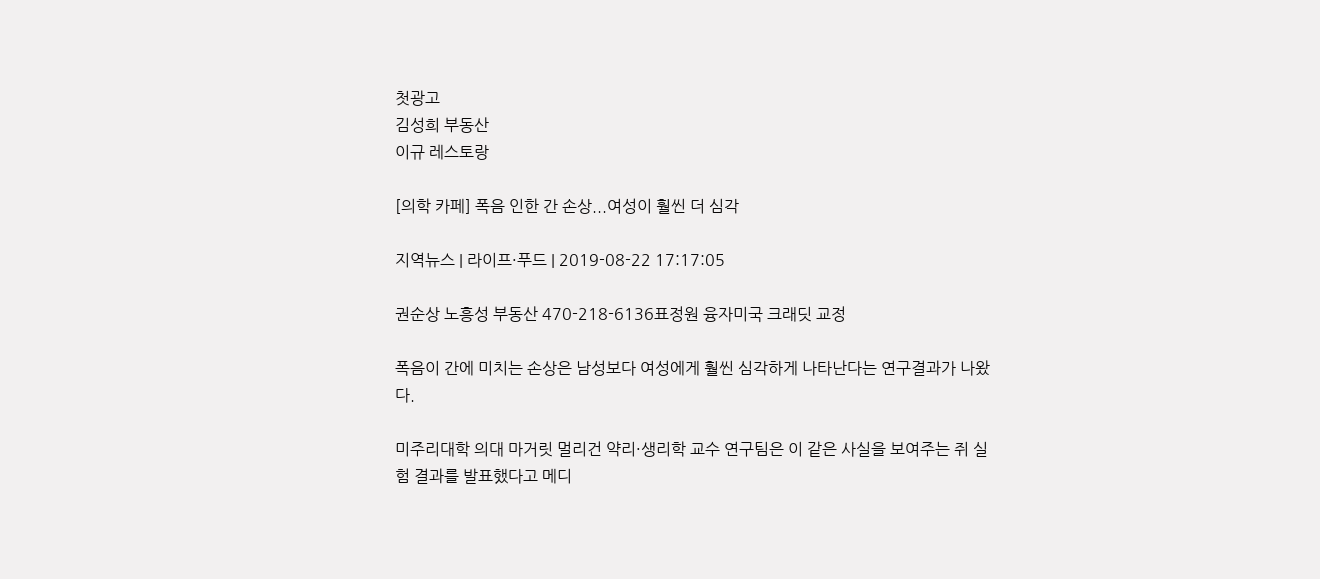첫광고
김성희 부동산
이규 레스토랑

[의학 카페] 폭음 인한 간 손상...여성이 훨씬 더 심각

지역뉴스 | 라이프·푸드 | 2019-08-22 17:17:05

권순상 노흥성 부동산 470-218-6136표정원 융자미국 크래딧 교정

폭음이 간에 미치는 손상은 남성보다 여성에게 훨씬 심각하게 나타난다는 연구결과가 나왔다.

미주리대학 의대 마거릿 멀리건 약리·생리학 교수 연구팀은 이 같은 사실을 보여주는 쥐 실험 결과를 발표했다고 메디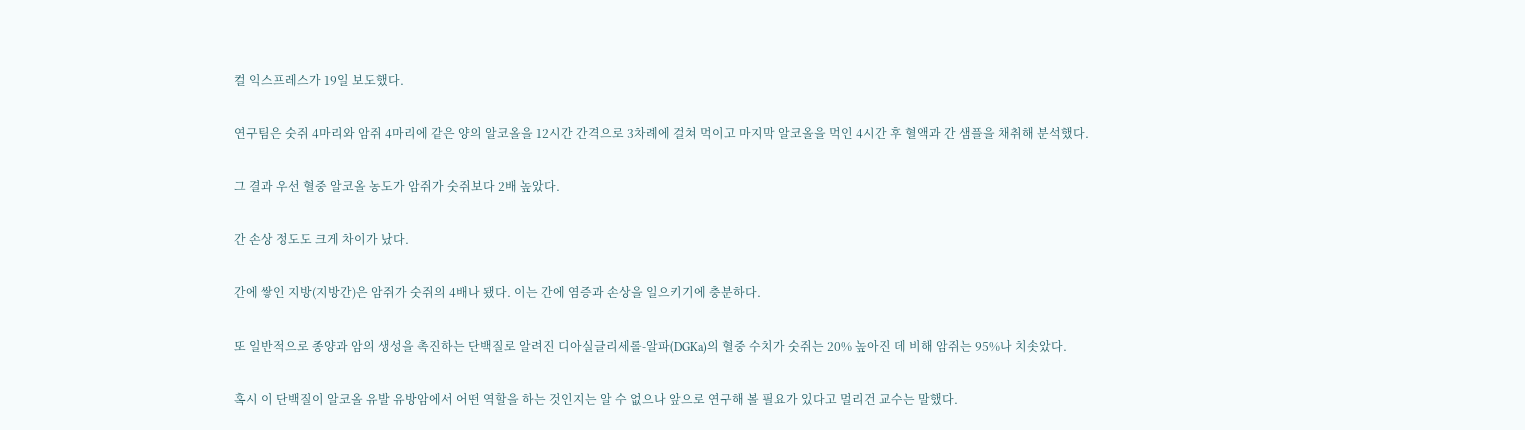컬 익스프레스가 19일 보도했다.

연구팀은 숫쥐 4마리와 암쥐 4마리에 같은 양의 알코올을 12시간 간격으로 3차례에 걸쳐 먹이고 마지막 알코올을 먹인 4시간 후 혈액과 간 샘플을 채취해 분석했다.

그 결과 우선 혈중 알코올 농도가 암쥐가 숫쥐보다 2배 높았다.

간 손상 정도도 크게 차이가 났다.

간에 쌓인 지방(지방간)은 암쥐가 숫쥐의 4배나 됐다. 이는 간에 염증과 손상을 일으키기에 충분하다.

또 일반적으로 종양과 암의 생성을 촉진하는 단백질로 알려진 디아실글리세롤-알파(DGKa)의 혈중 수치가 숫쥐는 20% 높아진 데 비해 암쥐는 95%나 치솟았다.

혹시 이 단백질이 알코올 유발 유방암에서 어떤 역할을 하는 것인지는 알 수 없으나 앞으로 연구해 볼 필요가 있다고 멀리건 교수는 말했다.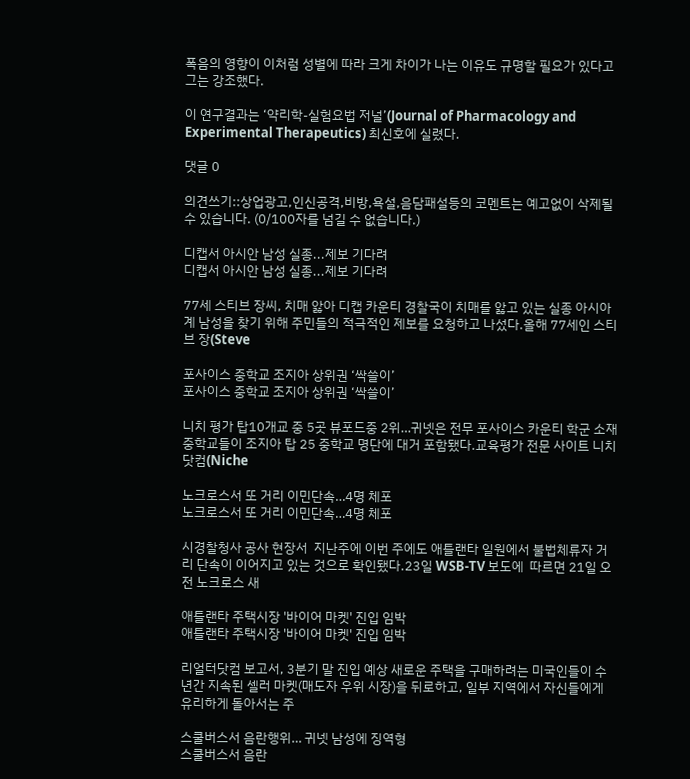폭음의 영향이 이처럼 성별에 따라 크게 차이가 나는 이유도 규명할 필요가 있다고 그는 강조했다.

이 연구결과는 ‘약리학-실험요법 저널’(Journal of Pharmacology and Experimental Therapeutics) 최신호에 실렸다.

댓글 0

의견쓰기::상업광고,인신공격,비방,욕설,음담패설등의 코멘트는 예고없이 삭제될수 있습니다. (0/100자를 넘길 수 없습니다.)

디캡서 아시안 남성 실종...제보 기다려
디캡서 아시안 남성 실종...제보 기다려

77세 스티브 장씨, 치매 앓아 디캡 카운티 경찰국이 치매를 앓고 있는 실종 아시아계 남성을 찾기 위해 주민들의 적극적인 제보를 요청하고 나섰다.올해 77세인 스티브 장(Steve

포사이스 중학교 조지아 상위권 ‘싹쓸이’
포사이스 중학교 조지아 상위권 ‘싹쓸이’

니치 평가 탑10개교 중 5곳 뷰포드중 2위…귀넷은 전무 포사이스 카운티 학군 소재 중학교들이 조지아 탑 25 중학교 명단에 대거 포함됐다.교육평가 전문 사이트 니치닷컴(Niche

노크로스서 또 거리 이민단속…4명 체포
노크로스서 또 거리 이민단속…4명 체포

시경찰청사 공사 현장서  지난주에 이번 주에도 애틀랜타 일원에서 불법체류자 거리 단속이 이어지고 있는 것으로 확인됐다.23일 WSB-TV 보도에  따르면 21일 오전 노크로스 새

애틀랜타 주택시장 '바이어 마켓' 진입 임박
애틀랜타 주택시장 '바이어 마켓' 진입 임박

리얼터닷컴 보고서, 3분기 말 진입 예상 새로운 주택을 구매하려는 미국인들이 수년간 지속된 셀러 마켓(매도자 우위 시장)을 뒤로하고, 일부 지역에서 자신들에게 유리하게 돌아서는 주

스쿨버스서 음란행위… 귀넷 남성에 징역형
스쿨버스서 음란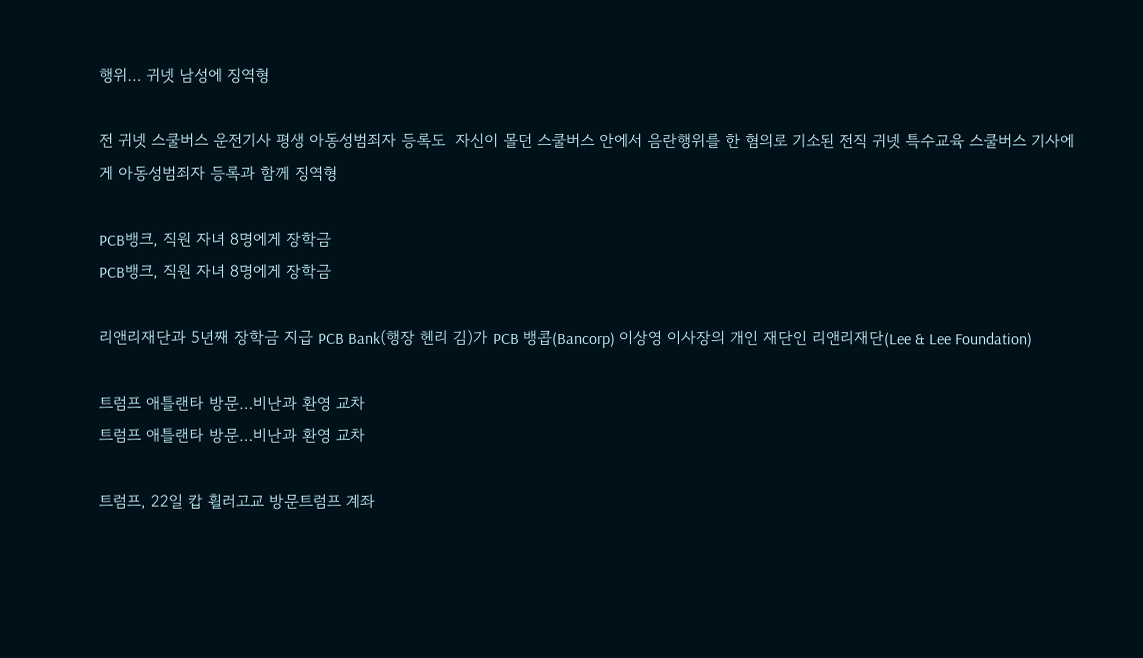행위… 귀넷 남성에 징역형

전 귀넷 스쿨버스 운전기사 평생 아동성범죄자 등록도  자신이 몰던 스쿨버스 안에서 음란행위를 한 혐의로 기소된 전직 귀넷 특수교육 스쿨버스 기사에게 아동성범죄자 등록과 함께 징역형

PCB뱅크, 직원 자녀 8명에게 장학금
PCB뱅크, 직원 자녀 8명에게 장학금

리앤리재단과 5년째 장학금 지급 PCB Bank(행장 헨리 김)가 PCB 뱅콥(Bancorp) 이상영 이사장의 개인 재단인 리앤리재단(Lee & Lee Foundation)

트럼프 애틀랜타 방문…비난과 환영 교차
트럼프 애틀랜타 방문…비난과 환영 교차

트럼프, 22일 캅 휠러고교 방문트럼프 계좌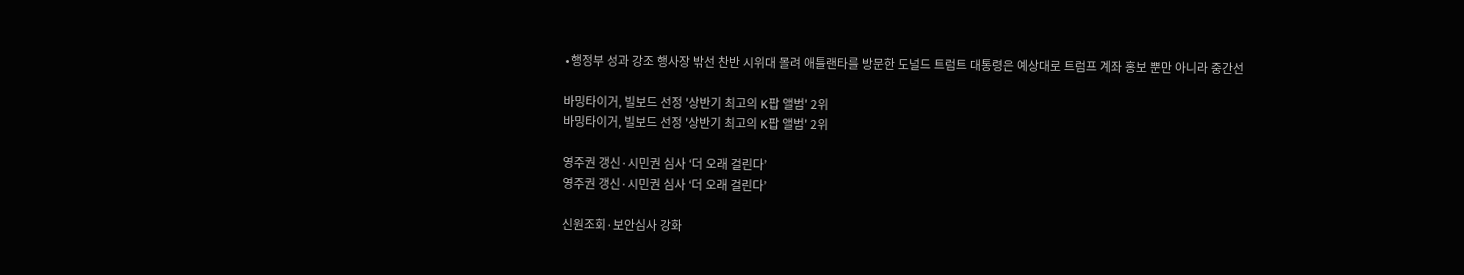∙행정부 성과 강조 행사장 밖선 찬반 시위대 몰려 애틀랜타를 방문한 도널드 트럼트 대통령은 예상대로 트럼프 계좌 홍보 뿐만 아니라 중간선

바밍타이거, 빌보드 선정 '상반기 최고의 K팝 앨범' 2위
바밍타이거, 빌보드 선정 '상반기 최고의 K팝 앨범' 2위

영주권 갱신·시민권 심사 ‘더 오래 걸린다’
영주권 갱신·시민권 심사 ‘더 오래 걸린다’

신원조회·보안심사 강화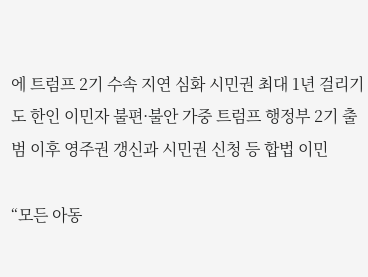에 트럼프 2기 수속 지연 심화 시민권 최대 1년 걸리기도 한인 이민자 불편·불안 가중 트럼프 행정부 2기 출범 이후 영주권 갱신과 시민권 신청 등 합법 이민

“모든 아동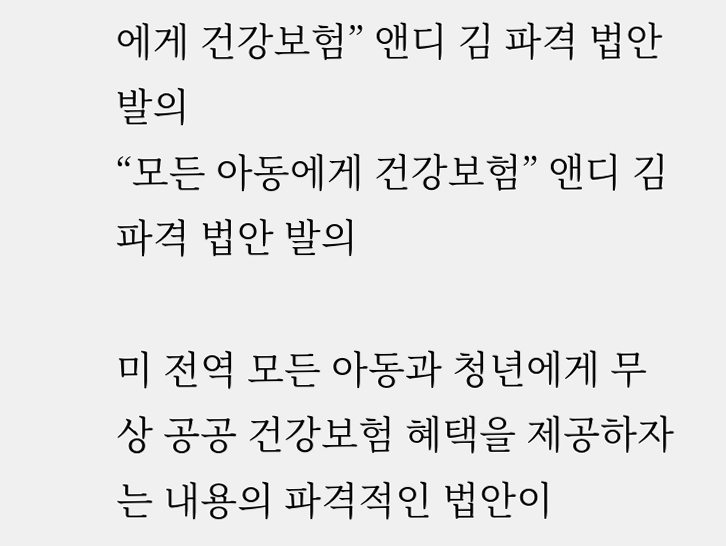에게 건강보험” 앤디 김 파격 법안 발의
“모든 아동에게 건강보험” 앤디 김 파격 법안 발의

미 전역 모든 아동과 청년에게 무상 공공 건강보험 혜택을 제공하자는 내용의 파격적인 법안이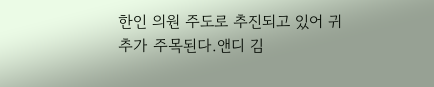한인 의원 주도로 추진되고 있어 귀추가 주목된다.앤디 김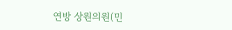연방 상원의원(민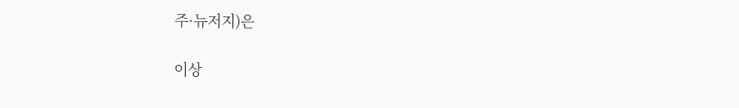주·뉴저지)은

이상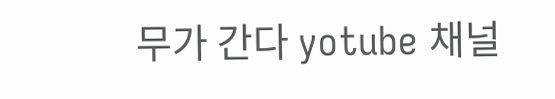무가 간다 yotube 채널